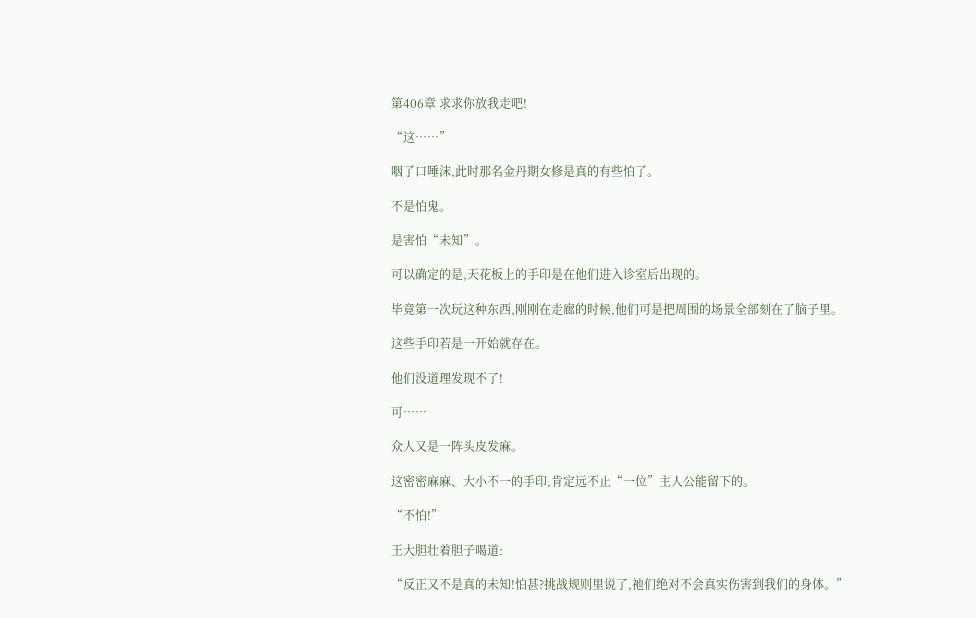第406章 求求你放我走吧!

“这……”

咽了口唾沫,此时那名金丹期女修是真的有些怕了。

不是怕鬼。

是害怕“未知”。

可以确定的是,天花板上的手印是在他们进入诊室后出现的。

毕竟第一次玩这种东西,刚刚在走廊的时候,他们可是把周围的场景全部刻在了脑子里。

这些手印若是一开始就存在。

他们没道理发现不了!

可……

众人又是一阵头皮发麻。

这密密麻麻、大小不一的手印,肯定远不止“一位”主人公能留下的。

“不怕!”

王大胆壮着胆子喝道:

“反正又不是真的未知!怕甚?挑战规则里说了,祂们绝对不会真实伤害到我们的身体。”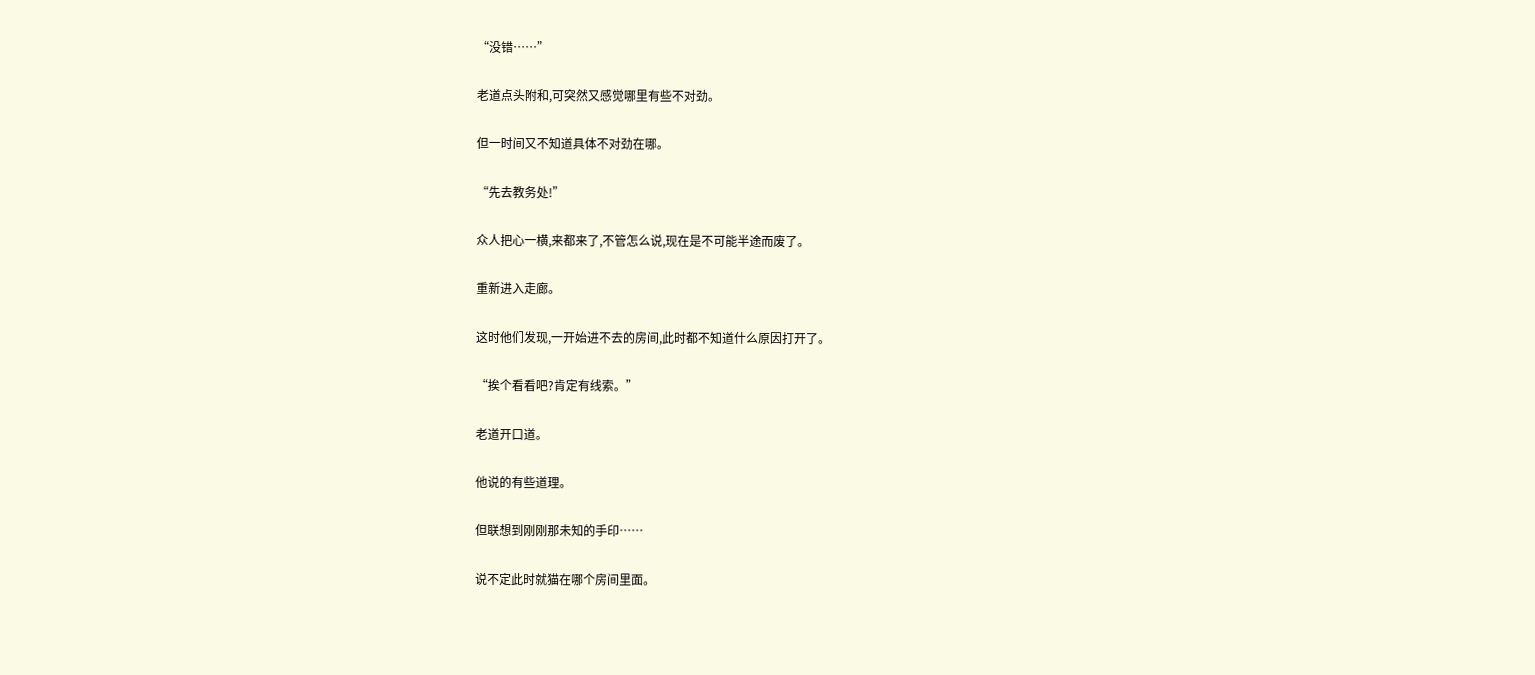“没错……”

老道点头附和,可突然又感觉哪里有些不对劲。

但一时间又不知道具体不对劲在哪。

“先去教务处!”

众人把心一横,来都来了,不管怎么说,现在是不可能半途而废了。

重新进入走廊。

这时他们发现,一开始进不去的房间,此时都不知道什么原因打开了。

“挨个看看吧?肯定有线索。”

老道开口道。

他说的有些道理。

但联想到刚刚那未知的手印……

说不定此时就猫在哪个房间里面。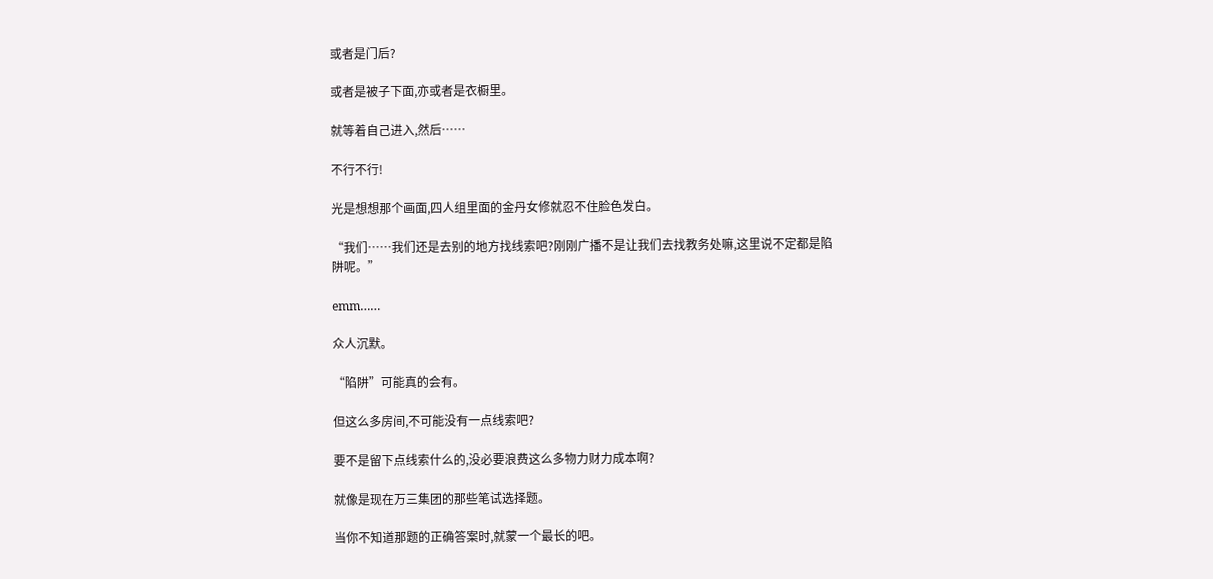或者是门后?

或者是被子下面,亦或者是衣橱里。

就等着自己进入,然后……

不行不行!

光是想想那个画面,四人组里面的金丹女修就忍不住脸色发白。

“我们……我们还是去别的地方找线索吧?刚刚广播不是让我们去找教务处嘛,这里说不定都是陷阱呢。”

emm……

众人沉默。

“陷阱”可能真的会有。

但这么多房间,不可能没有一点线索吧?

要不是留下点线索什么的,没必要浪费这么多物力财力成本啊?

就像是现在万三集团的那些笔试选择题。

当你不知道那题的正确答案时,就蒙一个最长的吧。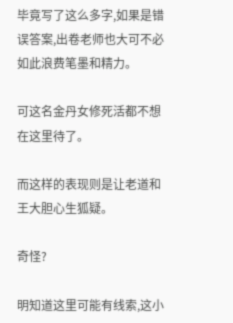毕竟写了这么多字,如果是错误答案,出卷老师也大可不必如此浪费笔墨和精力。

可这名金丹女修死活都不想在这里待了。

而这样的表现则是让老道和王大胆心生狐疑。

奇怪?

明知道这里可能有线索,这小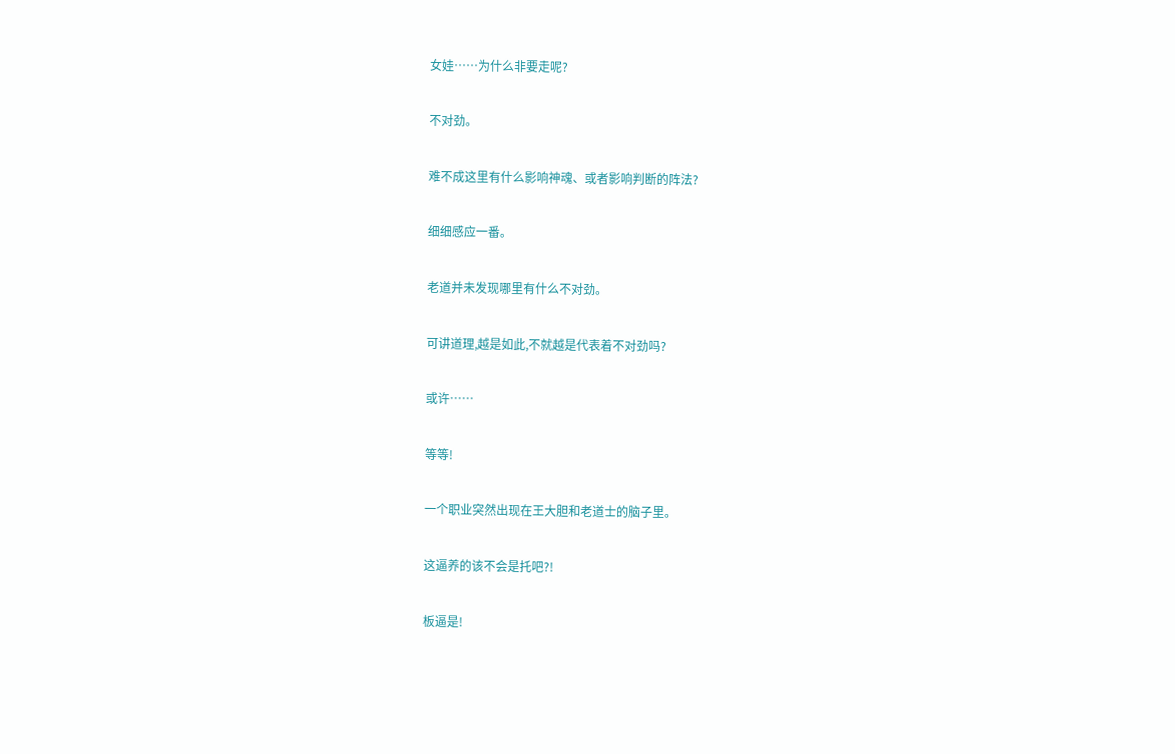女娃……为什么非要走呢?

不对劲。

难不成这里有什么影响神魂、或者影响判断的阵法?

细细感应一番。

老道并未发现哪里有什么不对劲。

可讲道理,越是如此,不就越是代表着不对劲吗?

或许……

等等!

一个职业突然出现在王大胆和老道士的脑子里。

这逼养的该不会是托吧?!

板逼是!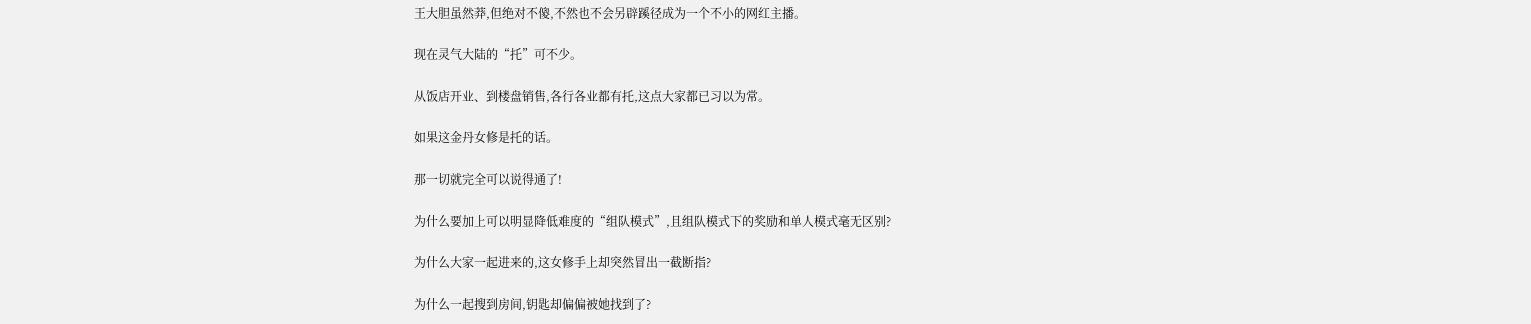王大胆虽然莽,但绝对不傻,不然也不会另辟蹊径成为一个不小的网红主播。

现在灵气大陆的“托”可不少。

从饭店开业、到楼盘销售,各行各业都有托,这点大家都已习以为常。

如果这金丹女修是托的话。

那一切就完全可以说得通了!

为什么要加上可以明显降低难度的“组队模式”,且组队模式下的奖励和单人模式毫无区别?

为什么大家一起进来的,这女修手上却突然冒出一截断指?

为什么一起搜到房间,钥匙却偏偏被她找到了?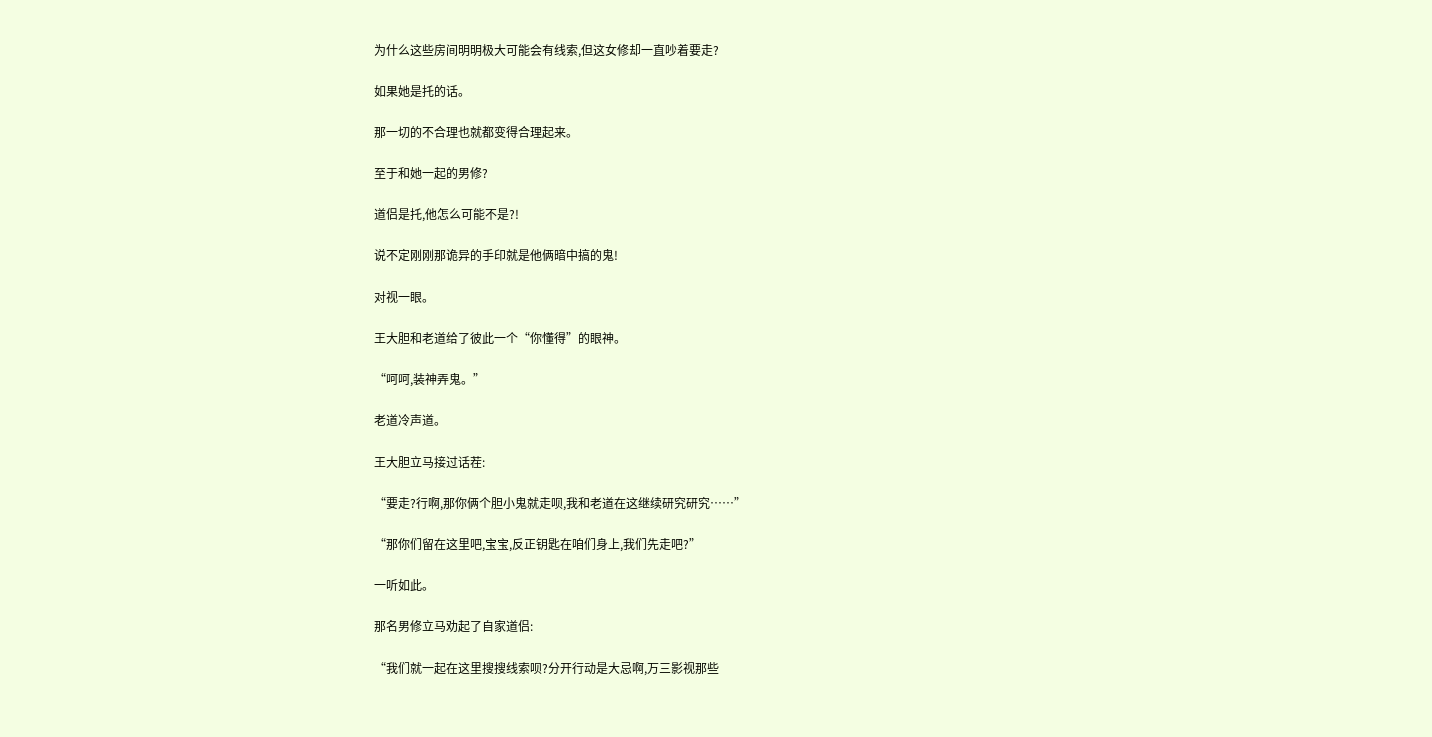为什么这些房间明明极大可能会有线索,但这女修却一直吵着要走?

如果她是托的话。

那一切的不合理也就都变得合理起来。

至于和她一起的男修?

道侣是托,他怎么可能不是?!

说不定刚刚那诡异的手印就是他俩暗中搞的鬼!

对视一眼。

王大胆和老道给了彼此一个“你懂得”的眼神。

“呵呵,装神弄鬼。”

老道冷声道。

王大胆立马接过话茬:

“要走?行啊,那你俩个胆小鬼就走呗,我和老道在这继续研究研究……”

“那你们留在这里吧,宝宝,反正钥匙在咱们身上,我们先走吧?”

一听如此。

那名男修立马劝起了自家道侣:

“我们就一起在这里搜搜线索呗?分开行动是大忌啊,万三影视那些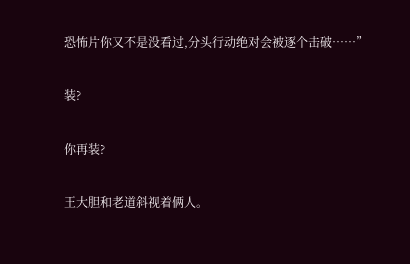恐怖片你又不是没看过,分头行动绝对会被逐个击破……”

装?

你再装?

王大胆和老道斜视着俩人。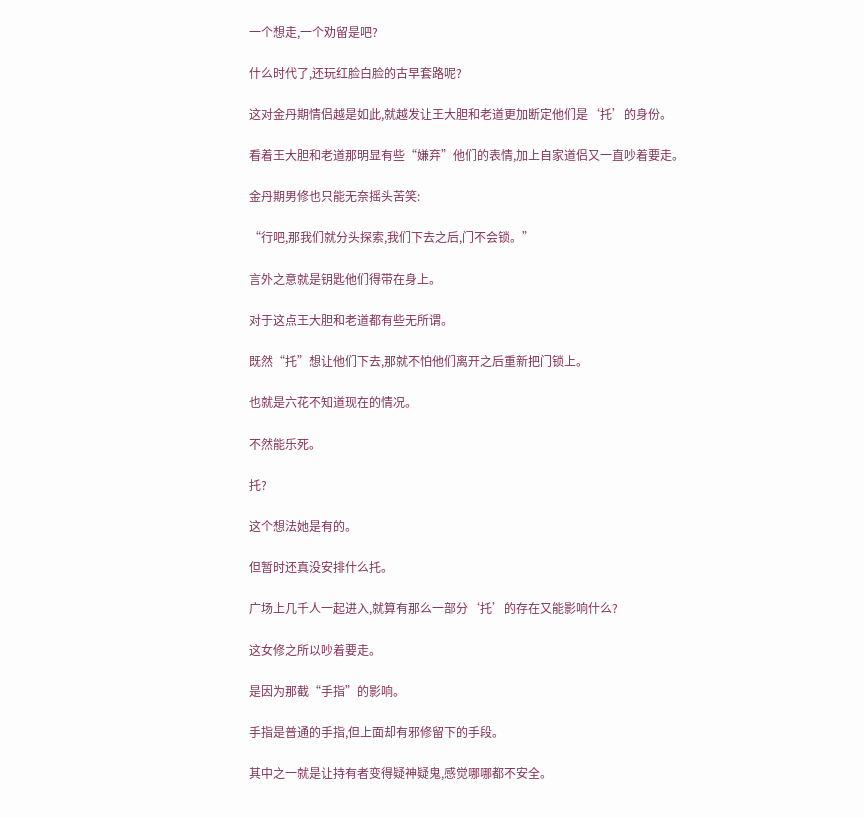一个想走,一个劝留是吧?

什么时代了,还玩红脸白脸的古早套路呢?

这对金丹期情侣越是如此,就越发让王大胆和老道更加断定他们是‘托’的身份。

看着王大胆和老道那明显有些“嫌弃”他们的表情,加上自家道侣又一直吵着要走。

金丹期男修也只能无奈摇头苦笑:

“行吧,那我们就分头探索,我们下去之后,门不会锁。”

言外之意就是钥匙他们得带在身上。

对于这点王大胆和老道都有些无所谓。

既然“托”想让他们下去,那就不怕他们离开之后重新把门锁上。

也就是六花不知道现在的情况。

不然能乐死。

托?

这个想法她是有的。

但暂时还真没安排什么托。

广场上几千人一起进入,就算有那么一部分‘托’的存在又能影响什么?

这女修之所以吵着要走。

是因为那截“手指”的影响。

手指是普通的手指,但上面却有邪修留下的手段。

其中之一就是让持有者变得疑神疑鬼,感觉哪哪都不安全。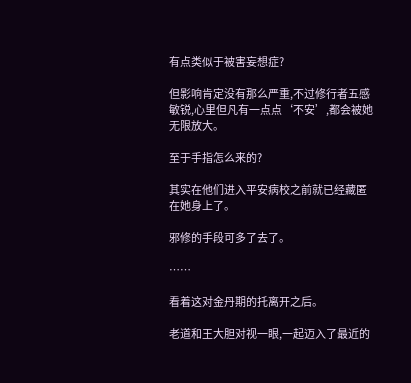有点类似于被害妄想症?

但影响肯定没有那么严重,不过修行者五感敏锐,心里但凡有一点点‘不安’,都会被她无限放大。

至于手指怎么来的?

其实在他们进入平安病校之前就已经藏匿在她身上了。

邪修的手段可多了去了。

……

看着这对金丹期的托离开之后。

老道和王大胆对视一眼,一起迈入了最近的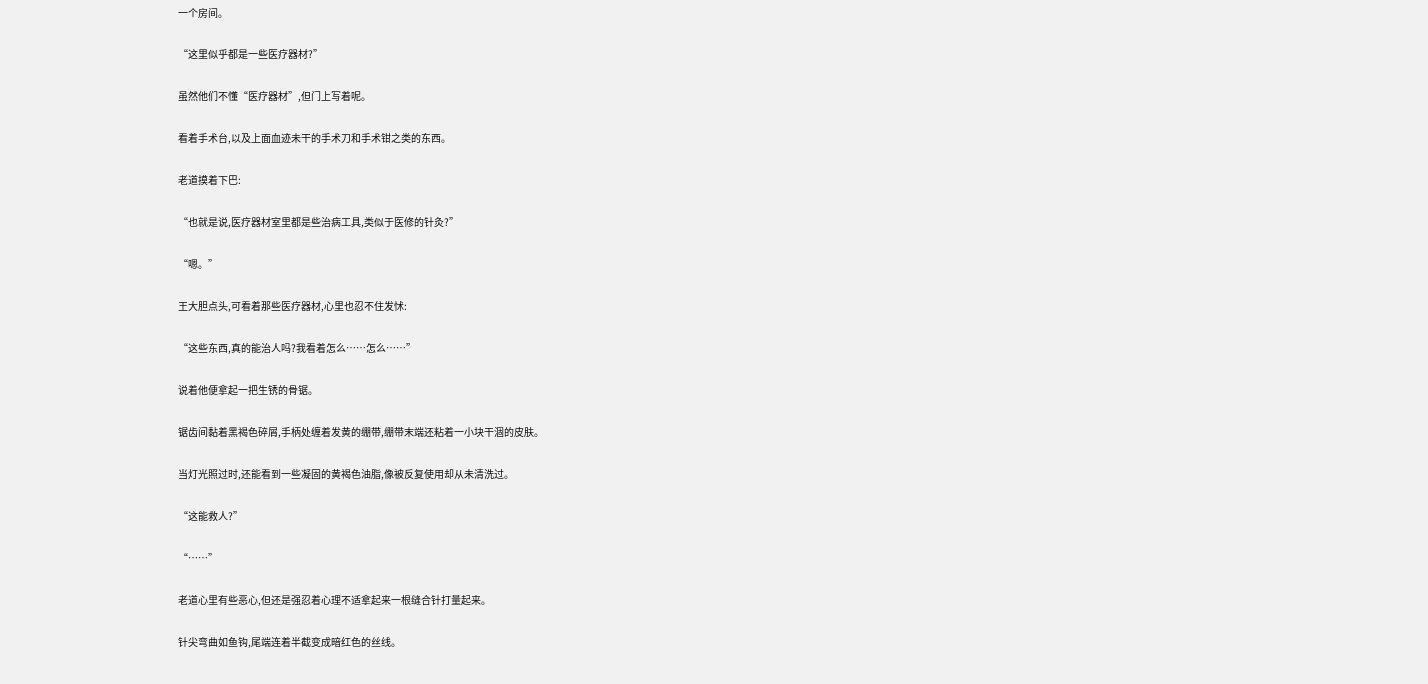一个房间。

“这里似乎都是一些医疗器材?”

虽然他们不懂“医疗器材”,但门上写着呢。

看着手术台,以及上面血迹未干的手术刀和手术钳之类的东西。

老道摸着下巴:

“也就是说,医疗器材室里都是些治病工具,类似于医修的针灸?”

“嗯。”

王大胆点头,可看着那些医疗器材,心里也忍不住发怵:

“这些东西,真的能治人吗?我看着怎么……怎么……”

说着他便拿起一把生锈的骨锯。

锯齿间黏着黑褐色碎屑,手柄处缠着发黄的绷带,绷带末端还粘着一小块干涸的皮肤。

当灯光照过时,还能看到一些凝固的黄褐色油脂,像被反复使用却从未清洗过。

“这能救人?”

“……”

老道心里有些恶心,但还是强忍着心理不适拿起来一根缝合针打量起来。

针尖弯曲如鱼钩,尾端连着半截变成暗红色的丝线。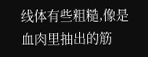线体有些粗糙,像是血肉里抽出的筋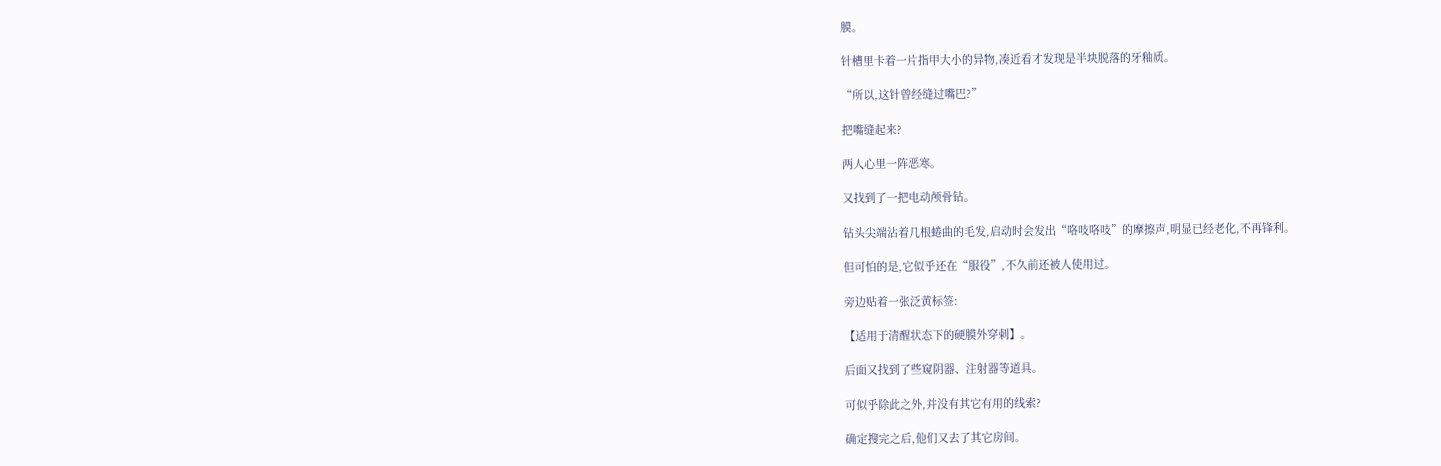膜。

针槽里卡着一片指甲大小的异物,凑近看才发现是半块脱落的牙釉质。

“所以,这针曾经缝过嘴巴?”

把嘴缝起来?

两人心里一阵恶寒。

又找到了一把电动颅骨钻。

钻头尖端沾着几根蜷曲的毛发,启动时会发出“咯吱咯吱”的摩擦声,明显已经老化,不再锋利。

但可怕的是,它似乎还在“服役”,不久前还被人使用过。

旁边贴着一张泛黄标签:

【适用于清醒状态下的硬膜外穿刺】。

后面又找到了些窥阴器、注射器等道具。

可似乎除此之外,并没有其它有用的线索?

确定搜完之后,他们又去了其它房间。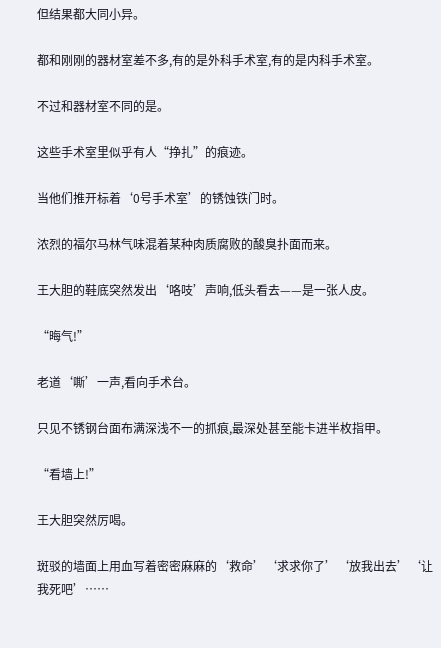但结果都大同小异。

都和刚刚的器材室差不多,有的是外科手术室,有的是内科手术室。

不过和器材室不同的是。

这些手术室里似乎有人“挣扎”的痕迹。

当他们推开标着‘0号手术室’的锈蚀铁门时。

浓烈的福尔马林气味混着某种肉质腐败的酸臭扑面而来。

王大胆的鞋底突然发出‘咯吱’声响,低头看去——是一张人皮。

“晦气!”

老道‘嘶’一声,看向手术台。

只见不锈钢台面布满深浅不一的抓痕,最深处甚至能卡进半枚指甲。

“看墙上!”

王大胆突然厉喝。

斑驳的墙面上用血写着密密麻麻的‘救命’‘求求你了’‘放我出去’‘让我死吧’……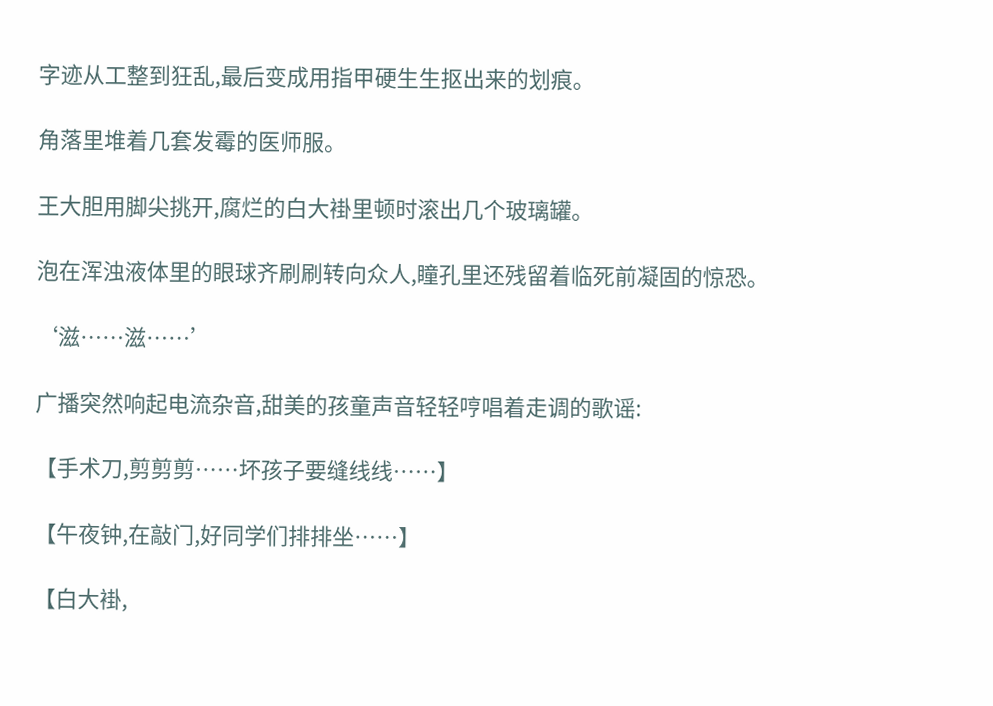字迹从工整到狂乱,最后变成用指甲硬生生抠出来的划痕。

角落里堆着几套发霉的医师服。

王大胆用脚尖挑开,腐烂的白大褂里顿时滚出几个玻璃罐。

泡在浑浊液体里的眼球齐刷刷转向众人,瞳孔里还残留着临死前凝固的惊恐。

‘滋……滋……’

广播突然响起电流杂音,甜美的孩童声音轻轻哼唱着走调的歌谣:

【手术刀,剪剪剪……坏孩子要缝线线……】

【午夜钟,在敲门,好同学们排排坐……】

【白大褂,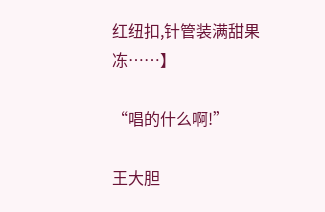红纽扣,针管装满甜果冻……】

“唱的什么啊!”

王大胆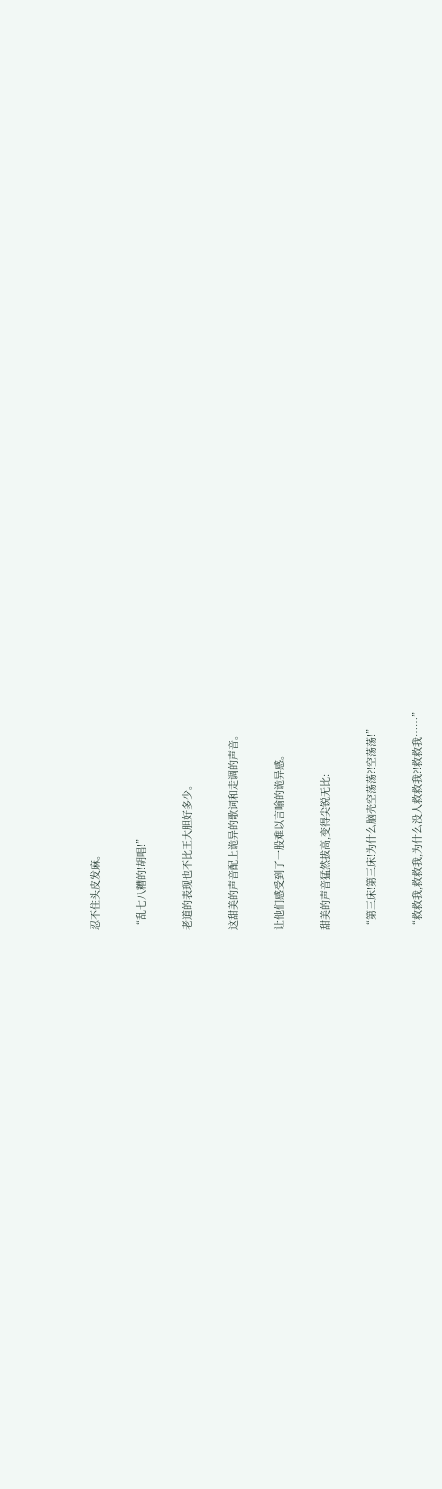忍不住头皮发麻。

“乱七八糟的!胡唱!”

老道的表现也不比王大胆好多少。

这甜美的声音配上诡异的歌词和走调的声音。

让他们感受到了一股难以言喻的诡异感。

甜美的声音猛然拔高,变得尖锐无比:

“第三床!第三床!为什么脑壳空荡荡?!空荡荡!”

“救救我,救救我,为什么没人救救我?!救救我……”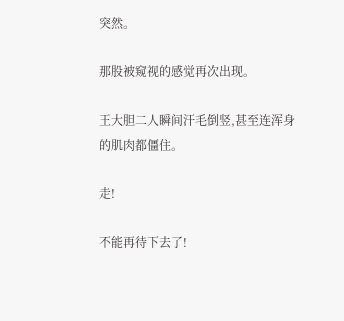突然。

那股被窥视的感觉再次出现。

王大胆二人瞬间汗毛倒竖,甚至连浑身的肌肉都僵住。

走!

不能再待下去了!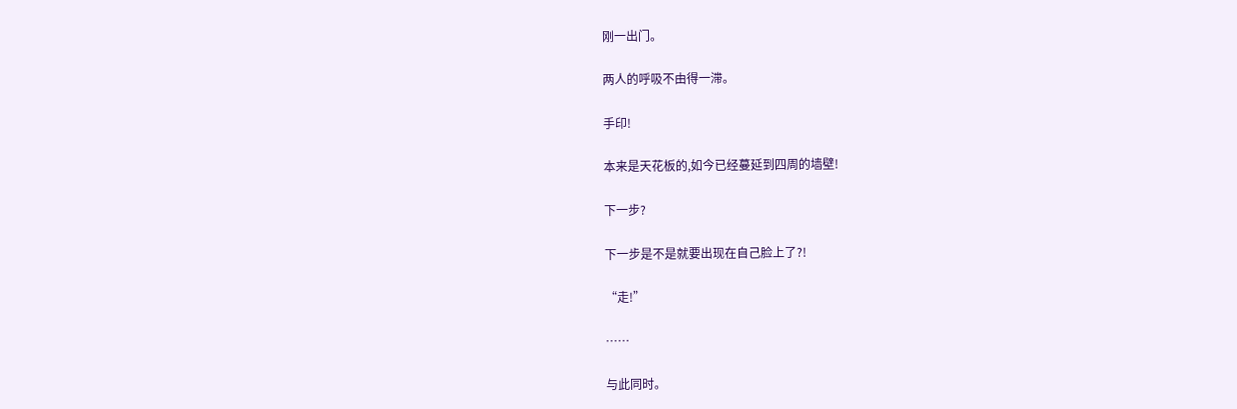刚一出门。

两人的呼吸不由得一滞。

手印!

本来是天花板的,如今已经蔓延到四周的墙壁!

下一步?

下一步是不是就要出现在自己脸上了?!

“走!”

……

与此同时。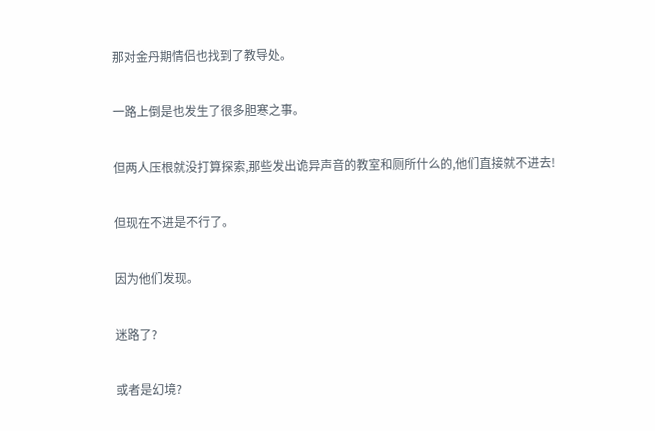那对金丹期情侣也找到了教导处。

一路上倒是也发生了很多胆寒之事。

但两人压根就没打算探索,那些发出诡异声音的教室和厕所什么的,他们直接就不进去!

但现在不进是不行了。

因为他们发现。

迷路了?

或者是幻境?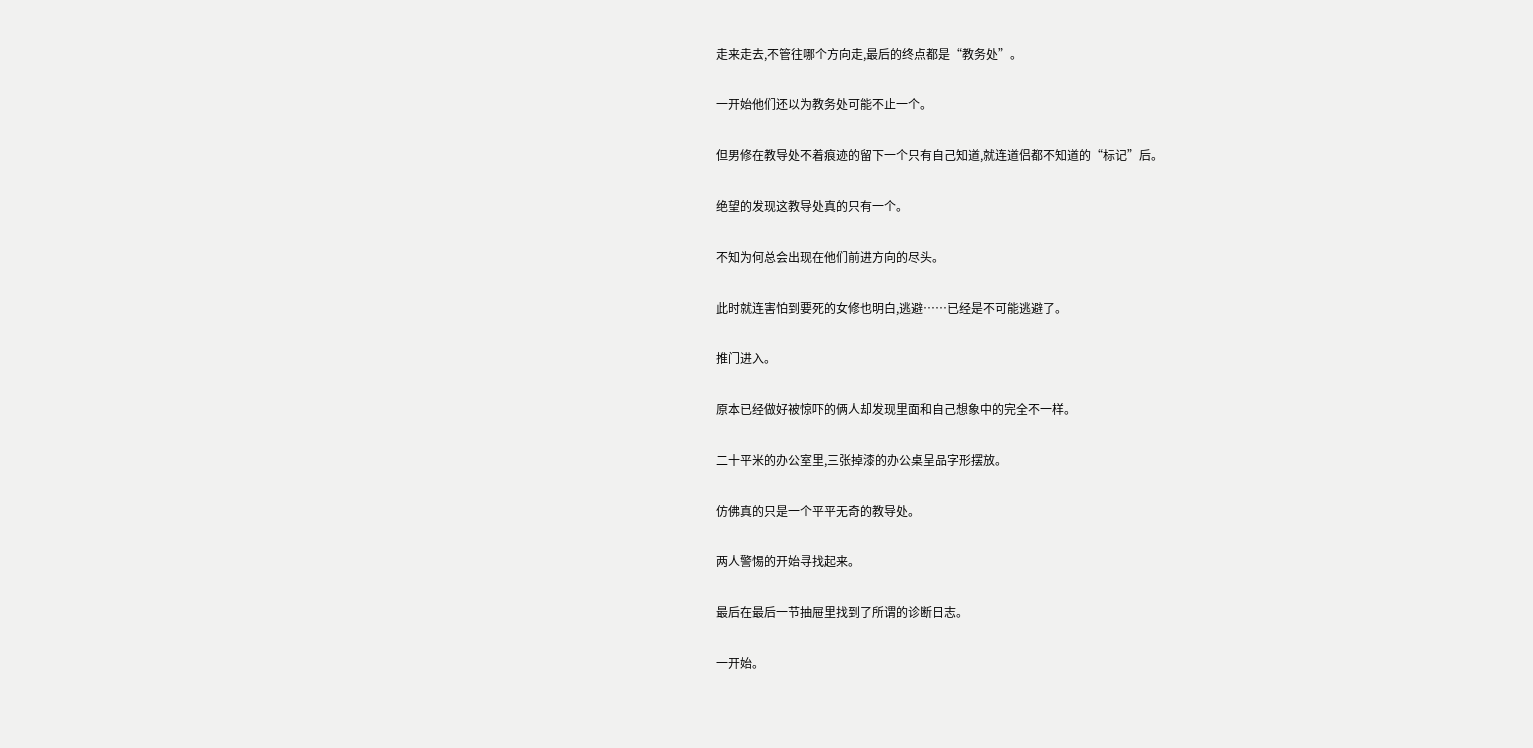走来走去,不管往哪个方向走,最后的终点都是“教务处”。

一开始他们还以为教务处可能不止一个。

但男修在教导处不着痕迹的留下一个只有自己知道,就连道侣都不知道的“标记”后。

绝望的发现这教导处真的只有一个。

不知为何总会出现在他们前进方向的尽头。

此时就连害怕到要死的女修也明白,逃避……已经是不可能逃避了。

推门进入。

原本已经做好被惊吓的俩人却发现里面和自己想象中的完全不一样。

二十平米的办公室里,三张掉漆的办公桌呈品字形摆放。

仿佛真的只是一个平平无奇的教导处。

两人警惕的开始寻找起来。

最后在最后一节抽屉里找到了所谓的诊断日志。

一开始。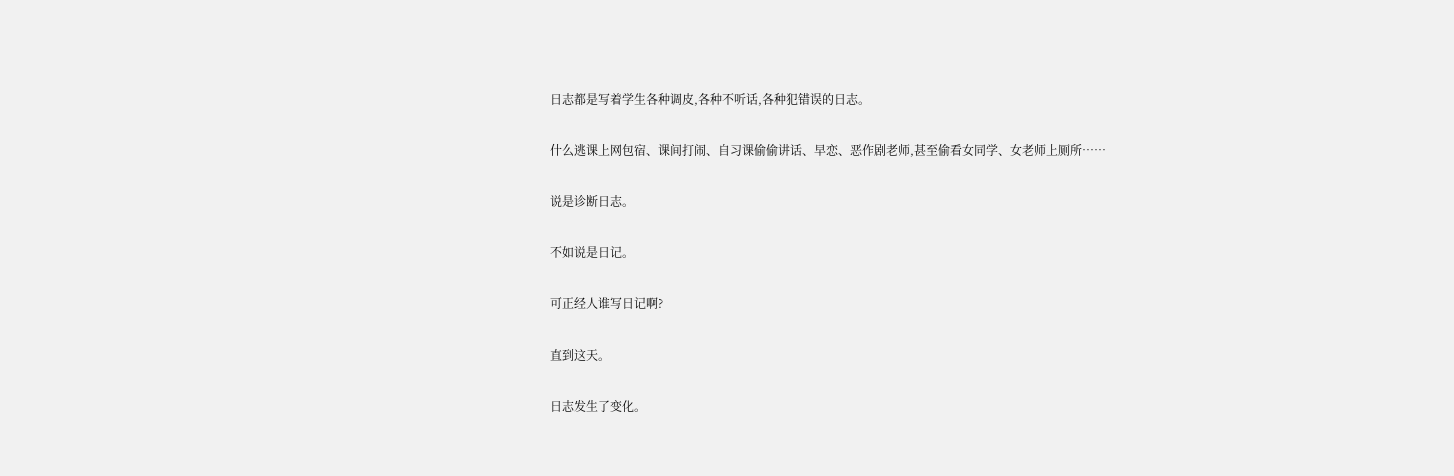日志都是写着学生各种调皮,各种不听话,各种犯错误的日志。

什么逃课上网包宿、课间打闹、自习课偷偷讲话、早恋、恶作剧老师,甚至偷看女同学、女老师上厕所……

说是诊断日志。

不如说是日记。

可正经人谁写日记啊?

直到这天。

日志发生了变化。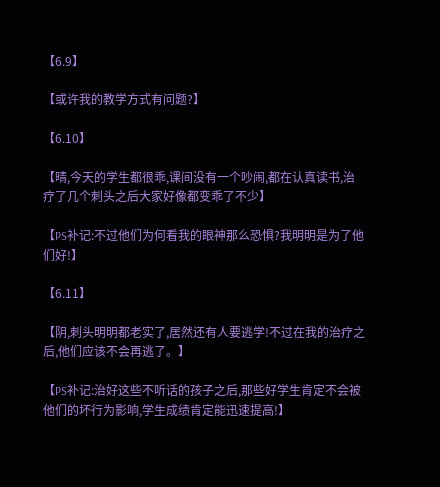【6.9】

【或许我的教学方式有问题?】

【6.10】

【晴,今天的学生都很乖,课间没有一个吵闹,都在认真读书,治疗了几个刺头之后大家好像都变乖了不少】

【PS补记:不过他们为何看我的眼神那么恐惧?我明明是为了他们好!】

【6.11】

【阴,刺头明明都老实了,居然还有人要逃学!不过在我的治疗之后,他们应该不会再逃了。】

【PS补记:治好这些不听话的孩子之后,那些好学生肯定不会被他们的坏行为影响,学生成绩肯定能迅速提高!】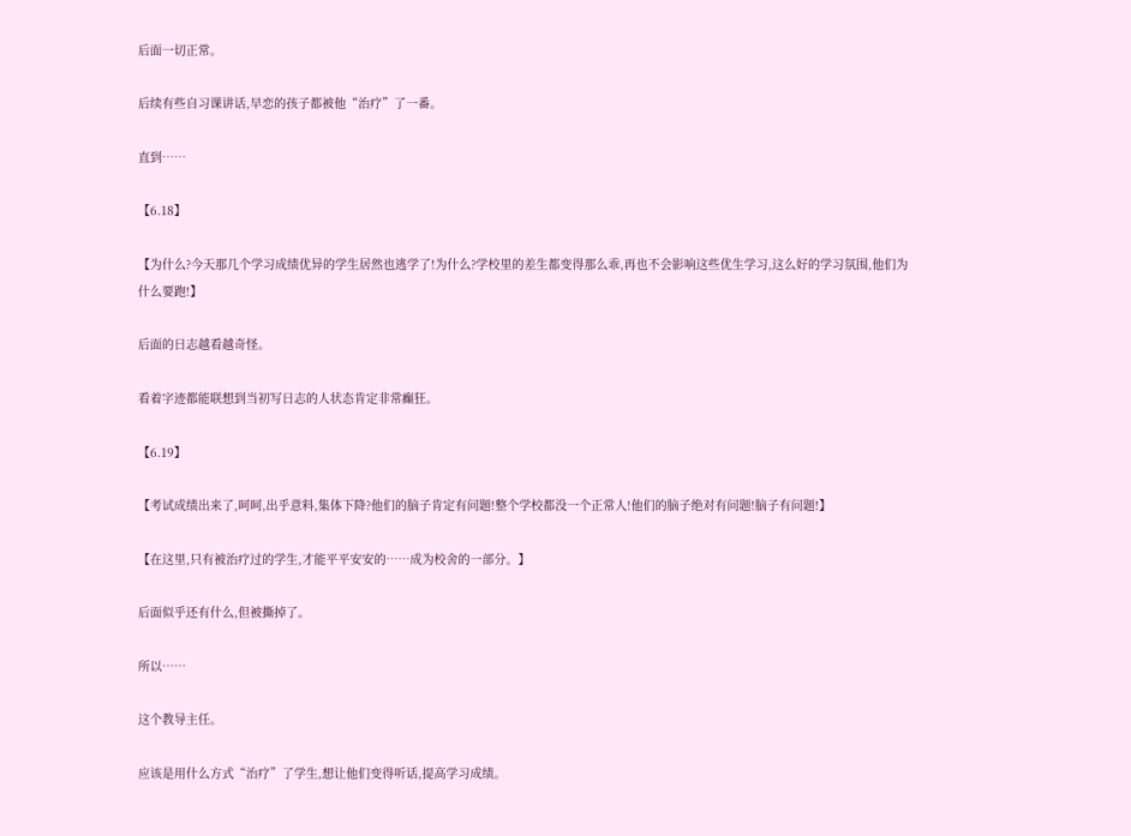后面一切正常。

后续有些自习课讲话,早恋的孩子都被他“治疗”了一番。

直到……

【6.18】

【为什么?今天那几个学习成绩优异的学生居然也逃学了!为什么?学校里的差生都变得那么乖,再也不会影响这些优生学习,这么好的学习氛围,他们为什么要跑!】

后面的日志越看越奇怪。

看着字迹都能联想到当初写日志的人状态肯定非常癫狂。

【6.19】

【考试成绩出来了,呵呵,出乎意料,集体下降?他们的脑子肯定有问题!整个学校都没一个正常人!他们的脑子绝对有问题!脑子有问题!】

【在这里,只有被治疗过的学生,才能平平安安的……成为校舍的一部分。】

后面似乎还有什么,但被撕掉了。

所以……

这个教导主任。

应该是用什么方式“治疗”了学生,想让他们变得听话,提高学习成绩。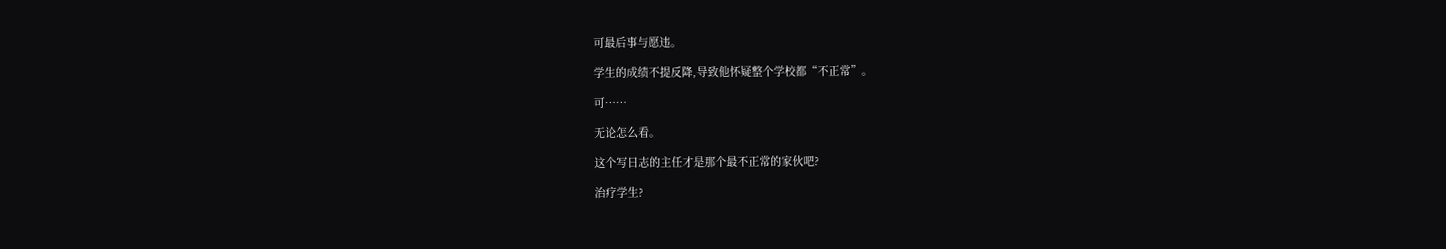可最后事与愿违。

学生的成绩不提反降,导致他怀疑整个学校都“不正常”。

可……

无论怎么看。

这个写日志的主任才是那个最不正常的家伙吧?

治疗学生?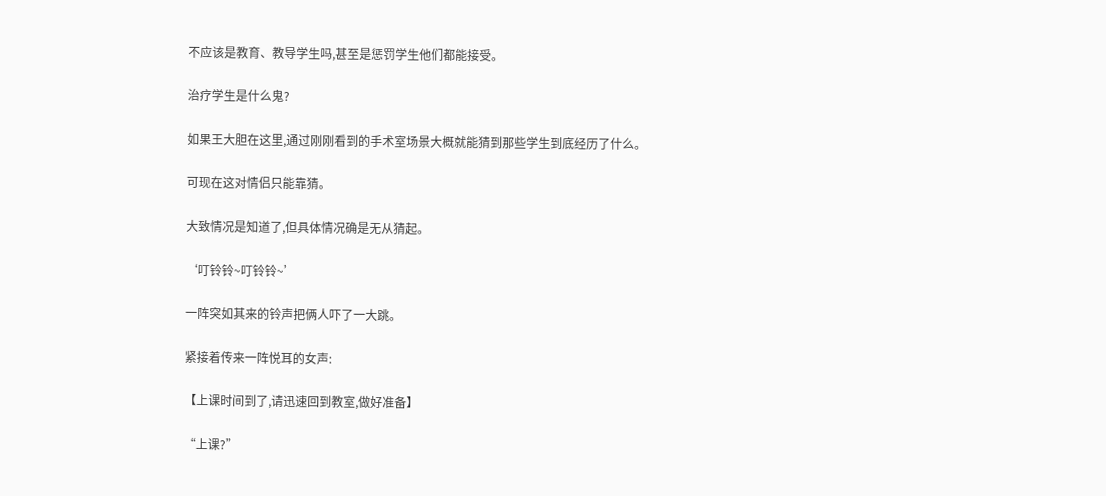不应该是教育、教导学生吗,甚至是惩罚学生他们都能接受。

治疗学生是什么鬼?

如果王大胆在这里,通过刚刚看到的手术室场景大概就能猜到那些学生到底经历了什么。

可现在这对情侣只能靠猜。

大致情况是知道了,但具体情况确是无从猜起。

‘叮铃铃~叮铃铃~’

一阵突如其来的铃声把俩人吓了一大跳。

紧接着传来一阵悦耳的女声:

【上课时间到了,请迅速回到教室,做好准备】

“上课?”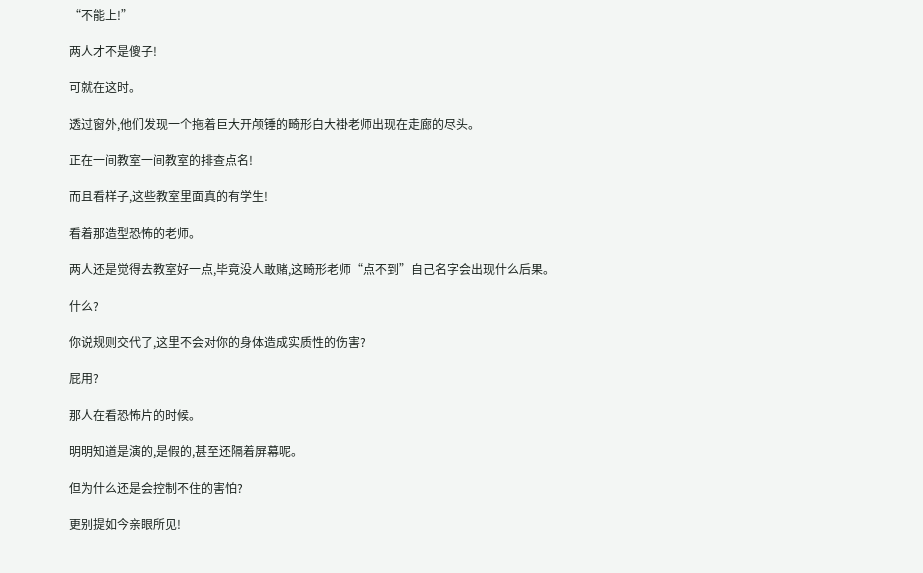“不能上!”

两人才不是傻子!

可就在这时。

透过窗外,他们发现一个拖着巨大开颅锤的畸形白大褂老师出现在走廊的尽头。

正在一间教室一间教室的排查点名!

而且看样子,这些教室里面真的有学生!

看着那造型恐怖的老师。

两人还是觉得去教室好一点,毕竟没人敢赌,这畸形老师“点不到”自己名字会出现什么后果。

什么?

你说规则交代了,这里不会对你的身体造成实质性的伤害?

屁用?

那人在看恐怖片的时候。

明明知道是演的,是假的,甚至还隔着屏幕呢。

但为什么还是会控制不住的害怕?

更别提如今亲眼所见!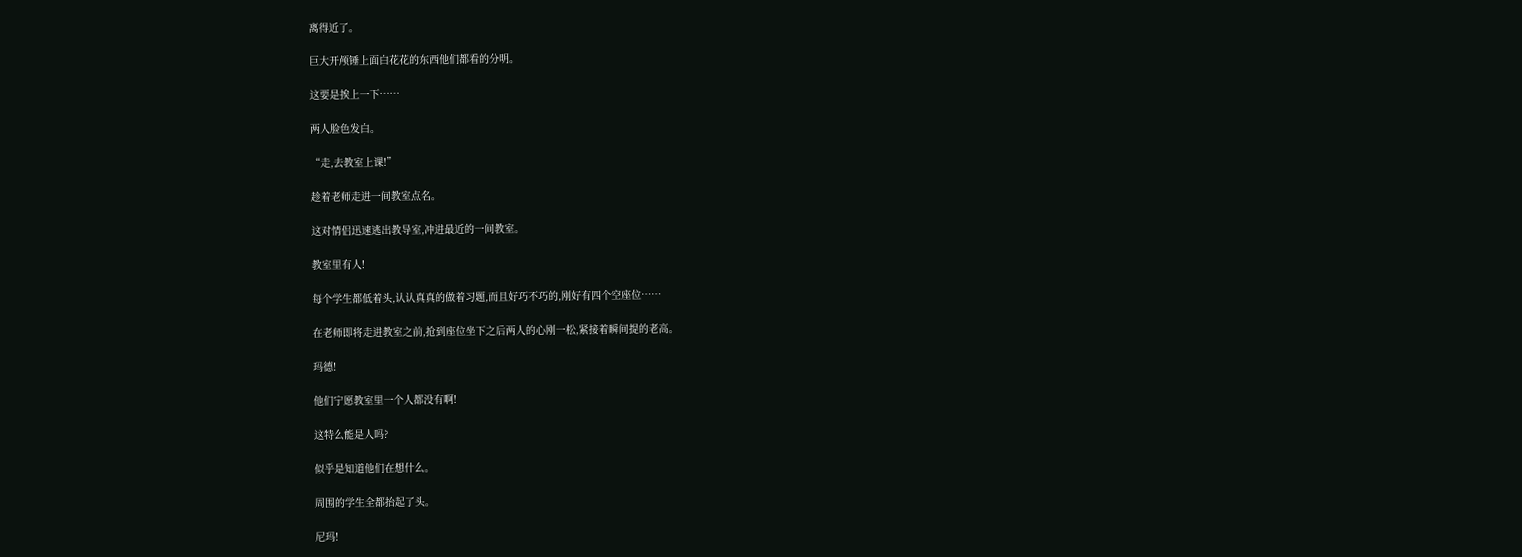离得近了。

巨大开颅锤上面白花花的东西他们都看的分明。

这要是挨上一下……

两人脸色发白。

“走,去教室上课!”

趁着老师走进一间教室点名。

这对情侣迅速逃出教导室,冲进最近的一间教室。

教室里有人!

每个学生都低着头,认认真真的做着习题,而且好巧不巧的,刚好有四个空座位……

在老师即将走进教室之前,抢到座位坐下之后两人的心刚一松,紧接着瞬间提的老高。

玛德!

他们宁愿教室里一个人都没有啊!

这特么能是人吗?

似乎是知道他们在想什么。

周围的学生全都抬起了头。

尼玛!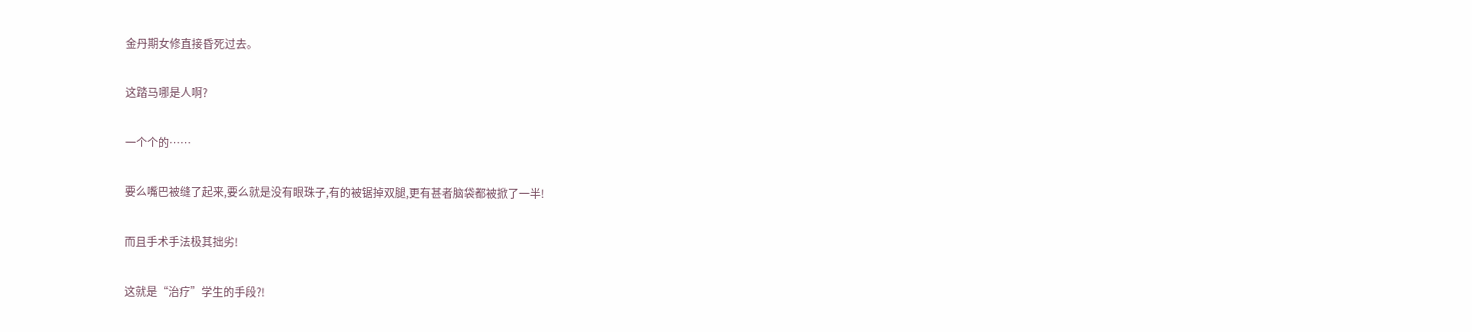金丹期女修直接昏死过去。

这踏马哪是人啊?

一个个的……

要么嘴巴被缝了起来,要么就是没有眼珠子,有的被锯掉双腿,更有甚者脑袋都被掀了一半!

而且手术手法极其拙劣!

这就是“治疗”学生的手段?!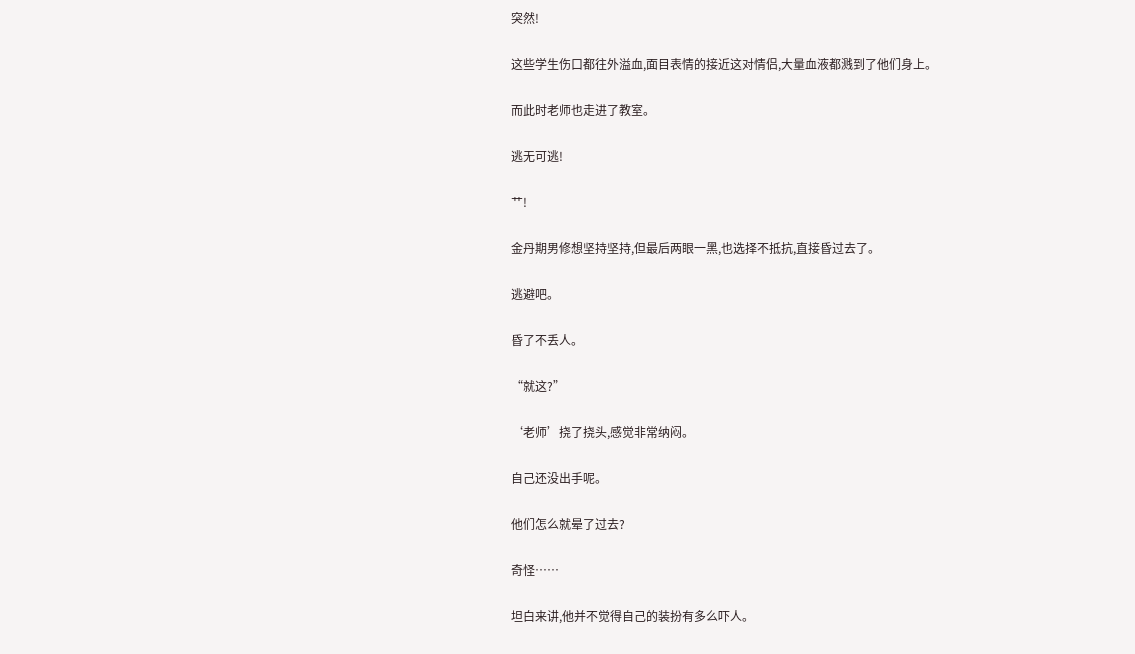突然!

这些学生伤口都往外溢血,面目表情的接近这对情侣,大量血液都溅到了他们身上。

而此时老师也走进了教室。

逃无可逃!

艹!

金丹期男修想坚持坚持,但最后两眼一黑,也选择不抵抗,直接昏过去了。

逃避吧。

昏了不丢人。

“就这?”

‘老师’挠了挠头,感觉非常纳闷。

自己还没出手呢。

他们怎么就晕了过去?

奇怪……

坦白来讲,他并不觉得自己的装扮有多么吓人。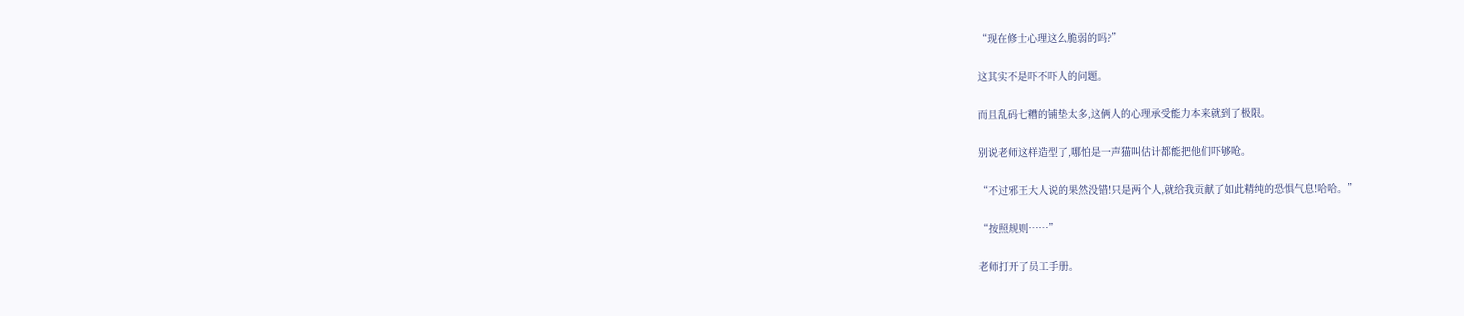“现在修士心理这么脆弱的吗?”

这其实不是吓不吓人的问题。

而且乱码七糟的铺垫太多,这俩人的心理承受能力本来就到了极限。

别说老师这样造型了,哪怕是一声猫叫估计都能把他们吓够呛。

“不过邪王大人说的果然没错!只是两个人,就给我贡献了如此精纯的恐惧气息!哈哈。”

“按照规则……”

老师打开了员工手册。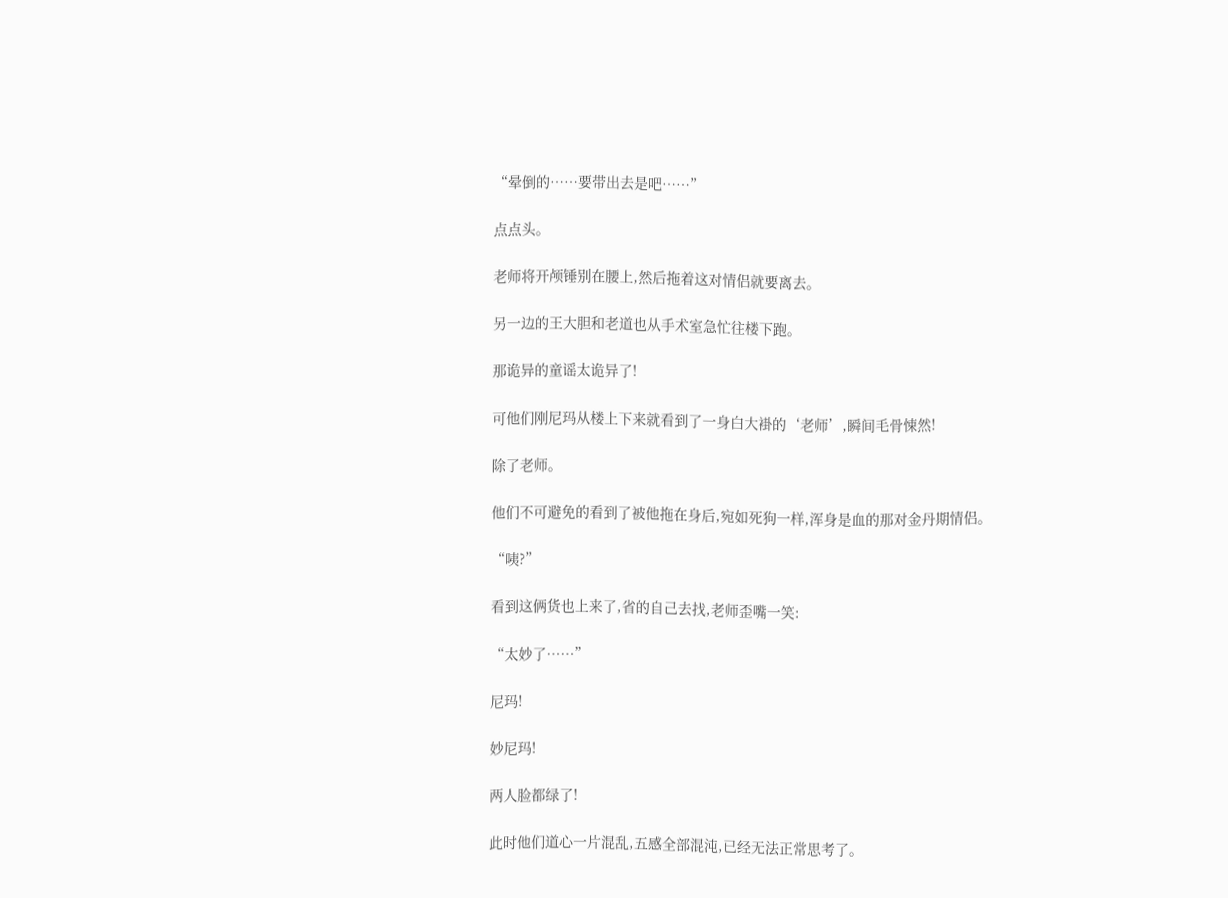“晕倒的……要带出去是吧……”

点点头。

老师将开颅锤别在腰上,然后拖着这对情侣就要离去。

另一边的王大胆和老道也从手术室急忙往楼下跑。

那诡异的童谣太诡异了!

可他们刚尼玛从楼上下来就看到了一身白大褂的‘老师’,瞬间毛骨悚然!

除了老师。

他们不可避免的看到了被他拖在身后,宛如死狗一样,浑身是血的那对金丹期情侣。

“咦?”

看到这俩货也上来了,省的自己去找,老师歪嘴一笑:

“太妙了……”

尼玛!

妙尼玛!

两人脸都绿了!

此时他们道心一片混乱,五感全部混沌,已经无法正常思考了。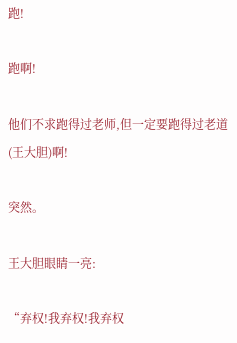跑!

跑啊!

他们不求跑得过老师,但一定要跑得过老道(王大胆)啊!

突然。

王大胆眼睛一亮:

“弃权!我弃权!我弃权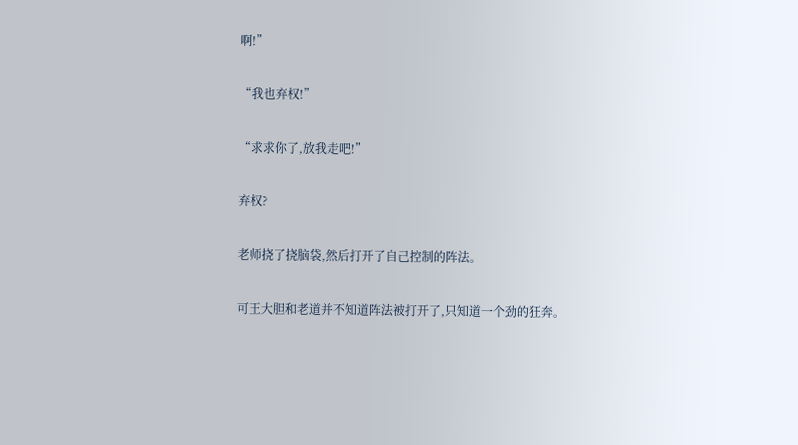啊!”

“我也弃权!”

“求求你了,放我走吧!”

弃权?

老师挠了挠脑袋,然后打开了自己控制的阵法。

可王大胆和老道并不知道阵法被打开了,只知道一个劲的狂奔。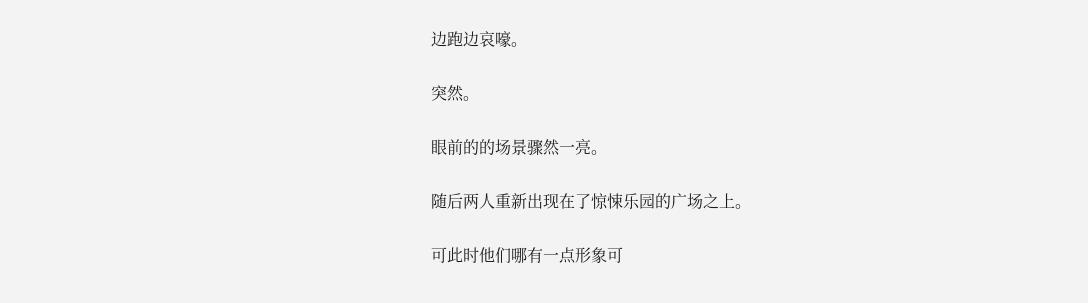边跑边哀嚎。

突然。

眼前的的场景骤然一亮。

随后两人重新出现在了惊悚乐园的广场之上。

可此时他们哪有一点形象可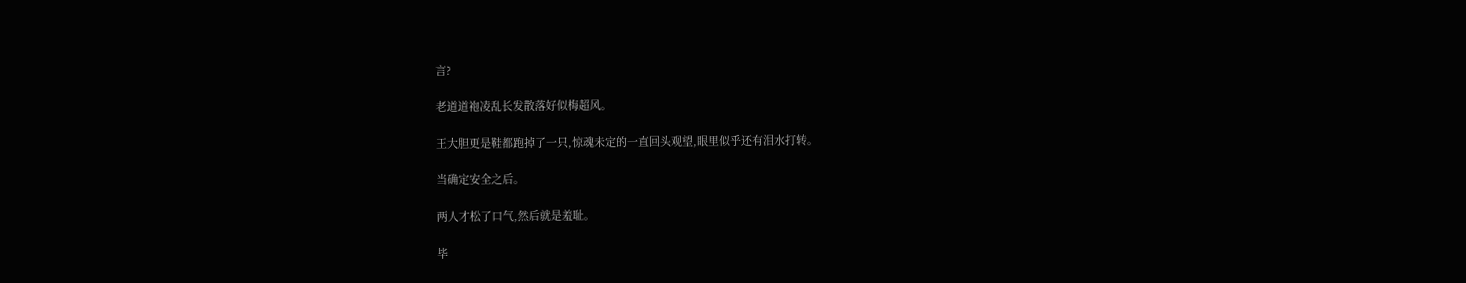言?

老道道袍凌乱长发散落好似梅超风。

王大胆更是鞋都跑掉了一只,惊魂未定的一直回头观望,眼里似乎还有泪水打转。

当确定安全之后。

两人才松了口气,然后就是羞耻。

毕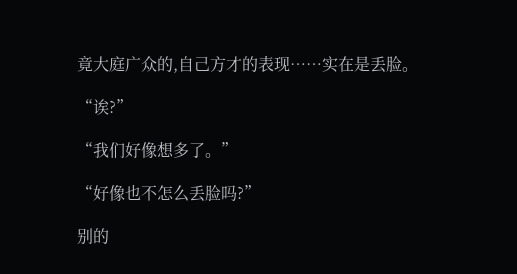竟大庭广众的,自己方才的表现……实在是丢脸。

“诶?”

“我们好像想多了。”

“好像也不怎么丢脸吗?”

别的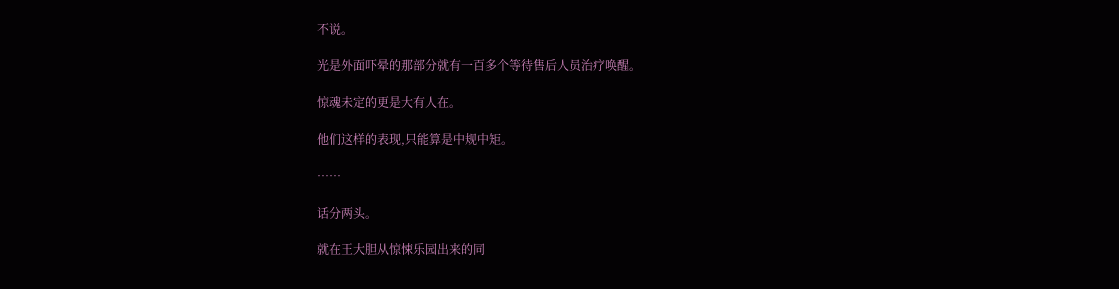不说。

光是外面吓晕的那部分就有一百多个等待售后人员治疗唤醒。

惊魂未定的更是大有人在。

他们这样的表现,只能算是中规中矩。

……

话分两头。

就在王大胆从惊悚乐园出来的同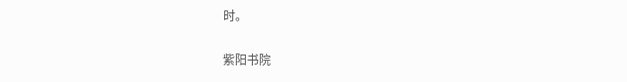时。

紫阳书院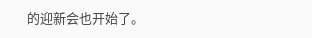的迎新会也开始了。